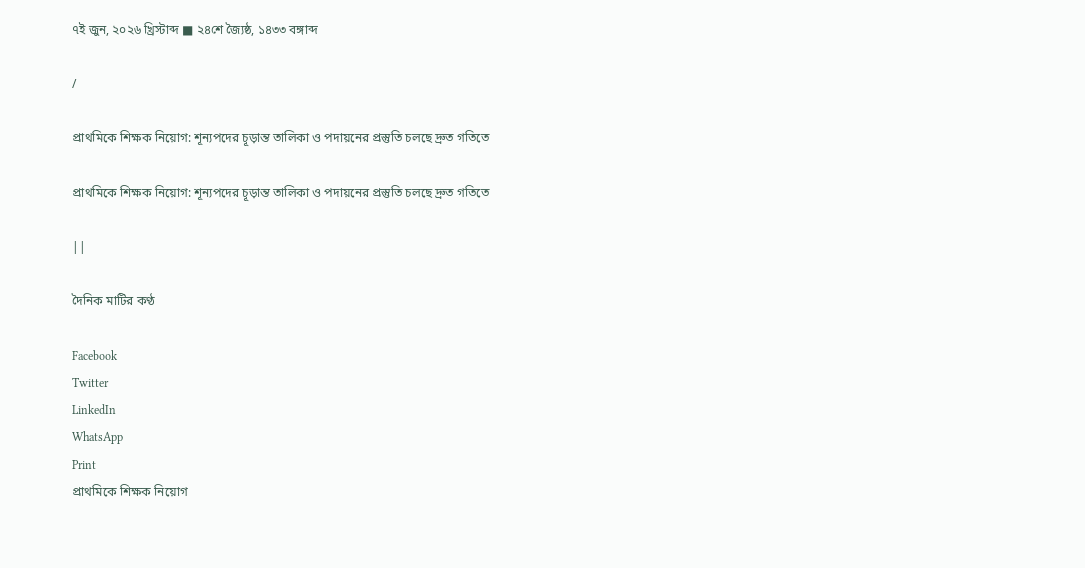৭ই জুন, ২০২৬ খ্রিস্টাব্দ ■ ২৪শে জ্যৈষ্ঠ, ১৪৩৩ বঙ্গাব্দ

/

প্রাথমিকে শিক্ষক নিয়োগ: শূন্যপদের চূড়ান্ত তালিকা ও পদায়নের প্রস্তুতি চলছে দ্রুত গতিতে

প্রাথমিকে শিক্ষক নিয়োগ: শূন্যপদের চূড়ান্ত তালিকা ও পদায়নের প্রস্তুতি চলছে দ্রুত গতিতে

||

দৈনিক মাটির কণ্ঠ

Facebook
Twitter
LinkedIn
WhatsApp
Print
প্রাথমিকে শিক্ষক নিয়োগ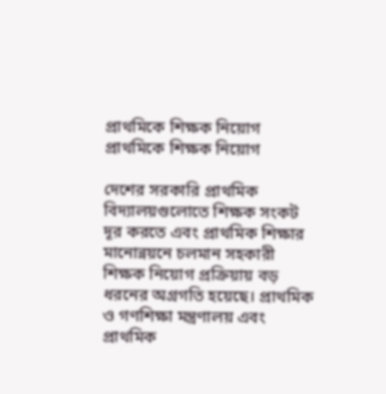প্রাথমিকে শিক্ষক নিয়োগ
প্রাথমিকে শিক্ষক নিয়োগ

দেশের সরকারি প্রাথমিক বিদ্যালয়গুলোতে শিক্ষক সংকট দূর করতে এবং প্রাথমিক শিক্ষার মানোন্নয়নে চলমান সহকারী শিক্ষক নিয়োগ প্রক্রিয়ায় বড় ধরনের অগ্রগতি হয়েছে। প্রাথমিক ও গণশিক্ষা মন্ত্রণালয় এবং প্রাথমিক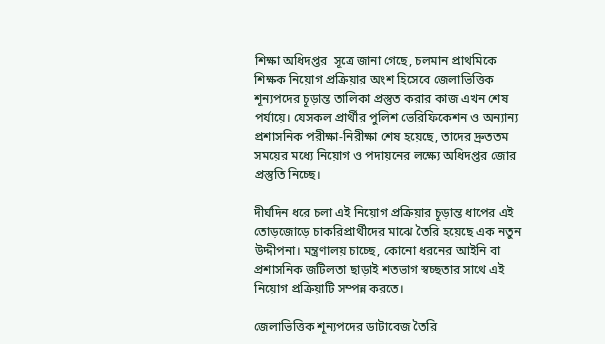শিক্ষা অধিদপ্তর  সূত্রে জানা গেছে, চলমান প্রাথমিকে শিক্ষক নিয়োগ প্রক্রিয়ার অংশ হিসেবে জেলাভিত্তিক শূন্যপদের চূড়ান্ত তালিকা প্রস্তুত করার কাজ এখন শেষ পর্যায়ে। যেসকল প্রার্থীর পুলিশ ভেরিফিকেশন ও অন্যান্য প্রশাসনিক পরীক্ষা-নিরীক্ষা শেষ হয়েছে, তাদের দ্রুততম সময়ের মধ্যে নিয়োগ ও পদায়নের লক্ষ্যে অধিদপ্তর জোর প্রস্তুতি নিচ্ছে।

দীর্ঘদিন ধরে চলা এই নিয়োগ প্রক্রিয়ার চূড়ান্ত ধাপের এই তোড়জোড়ে চাকরিপ্রার্থীদের মাঝে তৈরি হয়েছে এক নতুন উদ্দীপনা। মন্ত্রণালয় চাচ্ছে, কোনো ধরনের আইনি বা প্রশাসনিক জটিলতা ছাড়াই শতভাগ স্বচ্ছতার সাথে এই নিয়োগ প্রক্রিয়াটি সম্পন্ন করতে।

জেলাভিত্তিক শূন্যপদের ডাটাবেজ তৈরি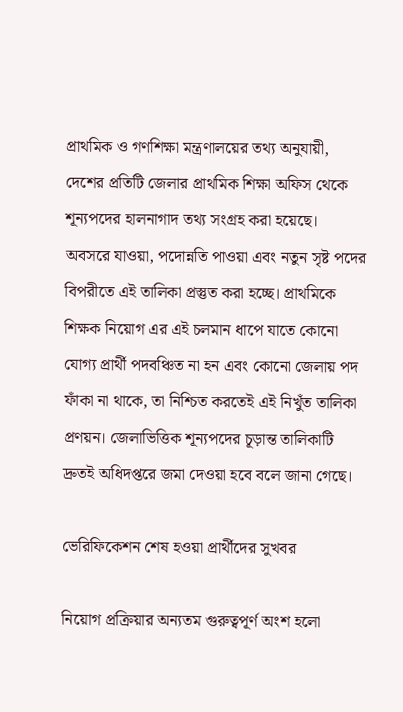প্রাথমিক ও গণশিক্ষা মন্ত্রণালয়ের তথ্য অনুযায়ী, দেশের প্রতিটি জেলার প্রাথমিক শিক্ষা অফিস থেকে শূন্যপদের হালনাগাদ তথ্য সংগ্রহ করা হয়েছে। অবসরে যাওয়া, পদোন্নতি পাওয়া এবং নতুন সৃষ্ট পদের বিপরীতে এই তালিকা প্রস্তুত করা হচ্ছে। প্রাথমিকে শিক্ষক নিয়োগ এর এই চলমান ধাপে যাতে কোনো যোগ্য প্রার্থী পদবঞ্চিত না হন এবং কোনো জেলায় পদ ফাঁকা না থাকে, তা নিশ্চিত করতেই এই নিখুঁত তালিকা প্রণয়ন। জেলাভিত্তিক শূন্যপদের চূড়ান্ত তালিকাটি দ্রুতই অধিদপ্তরে জমা দেওয়া হবে বলে জানা গেছে।

ভেরিফিকেশন শেষ হওয়া প্রার্থীদের সুখবর

নিয়োগ প্রক্রিয়ার অন্যতম গুরুত্বপূর্ণ অংশ হলো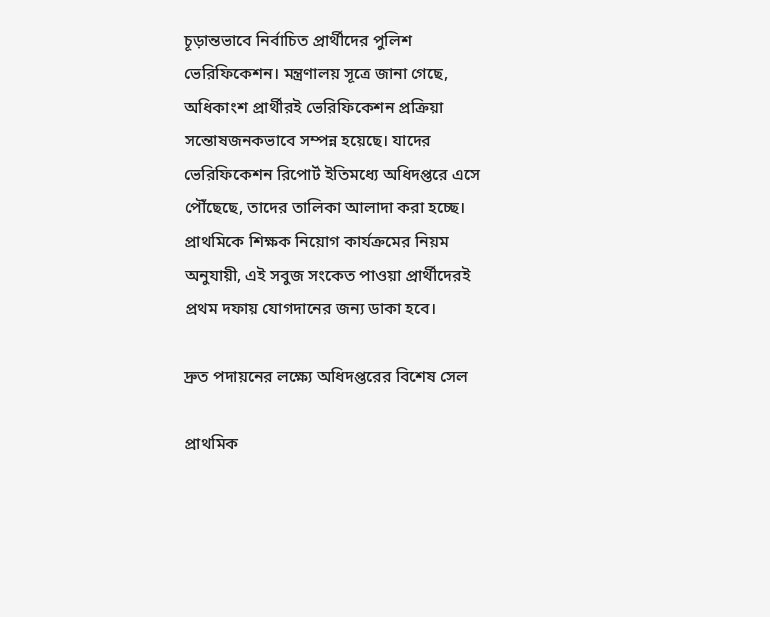চূড়ান্তভাবে নির্বাচিত প্রার্থীদের পুলিশ ভেরিফিকেশন। মন্ত্রণালয় সূত্রে জানা গেছে, অধিকাংশ প্রার্থীরই ভেরিফিকেশন প্রক্রিয়া সন্তোষজনকভাবে সম্পন্ন হয়েছে। যাদের ভেরিফিকেশন রিপোর্ট ইতিমধ্যে অধিদপ্তরে এসে পৌঁছেছে, তাদের তালিকা আলাদা করা হচ্ছে। প্রাথমিকে শিক্ষক নিয়োগ কার্যক্রমের নিয়ম অনুযায়ী, এই সবুজ সংকেত পাওয়া প্রার্থীদেরই প্রথম দফায় যোগদানের জন্য ডাকা হবে।

দ্রুত পদায়নের লক্ষ্যে অধিদপ্তরের বিশেষ সেল

প্রাথমিক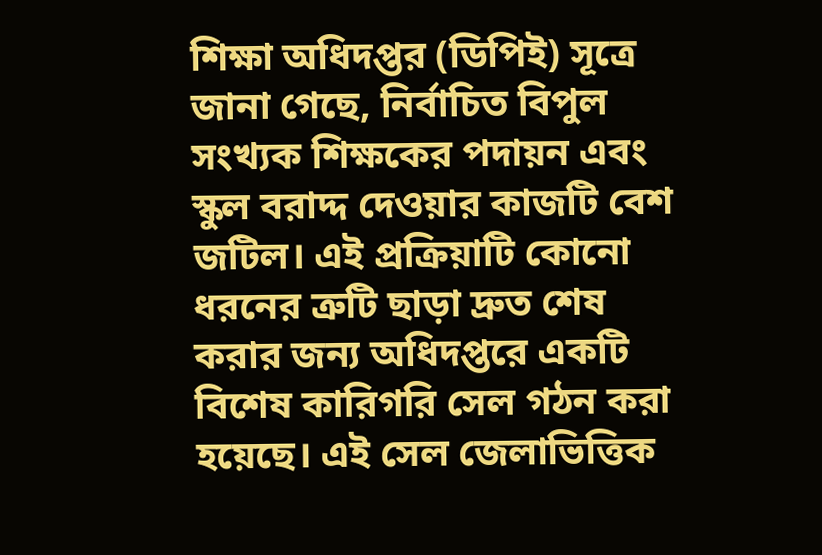শিক্ষা অধিদপ্তর (ডিপিই) সূত্রে জানা গেছে, নির্বাচিত বিপুল সংখ্যক শিক্ষকের পদায়ন এবং স্কুল বরাদ্দ দেওয়ার কাজটি বেশ জটিল। এই প্রক্রিয়াটি কোনো ধরনের ত্রুটি ছাড়া দ্রুত শেষ করার জন্য অধিদপ্তরে একটি বিশেষ কারিগরি সেল গঠন করা হয়েছে। এই সেল জেলাভিত্তিক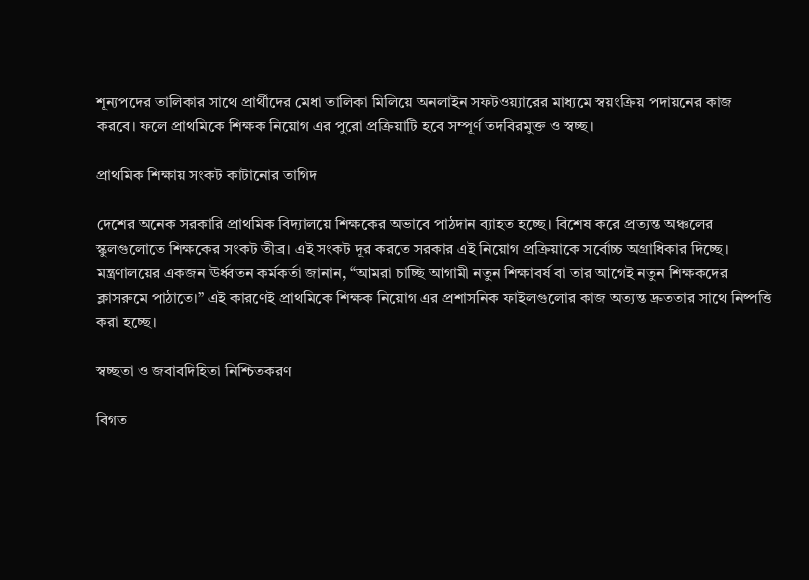শূন্যপদের তালিকার সাথে প্রার্থীদের মেধা তালিকা মিলিয়ে অনলাইন সফটওয়্যারের মাধ্যমে স্বয়ংক্রিয় পদায়নের কাজ করবে। ফলে প্রাথমিকে শিক্ষক নিয়োগ এর পুরো প্রক্রিয়াটি হবে সম্পূর্ণ তদবিরমুক্ত ও স্বচ্ছ।

প্রাথমিক শিক্ষায় সংকট কাটানোর তাগিদ

দেশের অনেক সরকারি প্রাথমিক বিদ্যালয়ে শিক্ষকের অভাবে পাঠদান ব্যাহত হচ্ছে। বিশেষ করে প্রত্যন্ত অঞ্চলের স্কুলগুলোতে শিক্ষকের সংকট তীব্র। এই সংকট দূর করতে সরকার এই নিয়োগ প্রক্রিয়াকে সর্বোচ্চ অগ্রাধিকার দিচ্ছে। মন্ত্রণালয়ের একজন ঊর্ধ্বতন কর্মকর্তা জানান, “আমরা চাচ্ছি আগামী নতুন শিক্ষাবর্ষ বা তার আগেই নতুন শিক্ষকদের ক্লাসরুমে পাঠাতে।” এই কারণেই প্রাথমিকে শিক্ষক নিয়োগ এর প্রশাসনিক ফাইলগুলোর কাজ অত্যন্ত দ্রুততার সাথে নিষ্পত্তি করা হচ্ছে।

স্বচ্ছতা ও জবাবদিহিতা নিশ্চিতকরণ

বিগত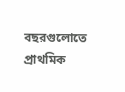বছরগুলোতে প্রাথমিক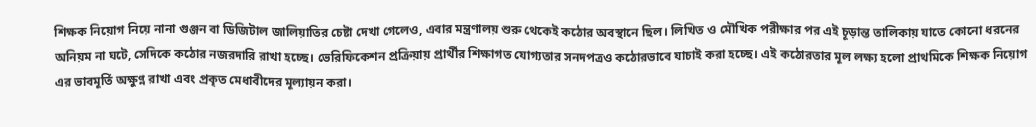শিক্ষক নিয়োগ নিয়ে নানা গুঞ্জন বা ডিজিটাল জালিয়াতির চেষ্টা দেখা গেলেও, এবার মন্ত্রণালয় শুরু থেকেই কঠোর অবস্থানে ছিল। লিখিত ও মৌখিক পরীক্ষার পর এই চূড়ান্ত তালিকায় যাতে কোনো ধরনের অনিয়ম না ঘটে, সেদিকে কঠোর নজরদারি রাখা হচ্ছে। ভেরিফিকেশন প্রক্রিয়ায় প্রার্থীর শিক্ষাগত যোগ্যতার সনদপত্রও কঠোরভাবে যাচাই করা হচ্ছে। এই কঠোরতার মূল লক্ষ্য হলো প্রাথমিকে শিক্ষক নিয়োগ এর ভাবমূর্তি অক্ষুণ্ন রাখা এবং প্রকৃত মেধাবীদের মূল্যায়ন করা।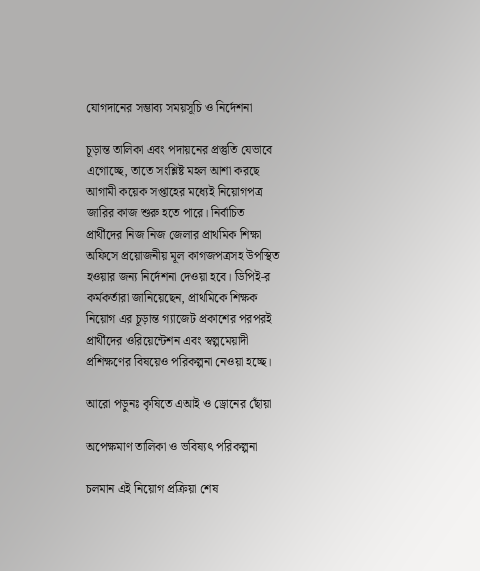যোগদানের সম্ভাব্য সময়সূচি ও নির্দেশনা

চূড়ান্ত তালিকা এবং পদায়নের প্রস্তুতি যেভাবে এগোচ্ছে, তাতে সংশ্লিষ্ট মহল আশা করছে আগামী কয়েক সপ্তাহের মধ্যেই নিয়োগপত্র জারির কাজ শুরু হতে পারে। নির্বাচিত প্রার্থীদের নিজ নিজ জেলার প্রাথমিক শিক্ষা অফিসে প্রয়োজনীয় মূল কাগজপত্রসহ উপস্থিত হওয়ার জন্য নির্দেশনা দেওয়া হবে। ডিপিই-র কর্মকর্তারা জানিয়েছেন, প্রাথমিকে শিক্ষক নিয়োগ এর চূড়ান্ত গ্যাজেট প্রকাশের পরপরই প্রার্থীদের ওরিয়েন্টেশন এবং স্বল্পমেয়াদী প্রশিক্ষণের বিষয়েও পরিকল্পনা নেওয়া হচ্ছে।

আরো পড়ুনঃ কৃষিতে এআই ও ড্রোনের ছোঁয়া

অপেক্ষমাণ তালিকা ও ভবিষ্যৎ পরিকল্পনা

চলমান এই নিয়োগ প্রক্রিয়া শেষ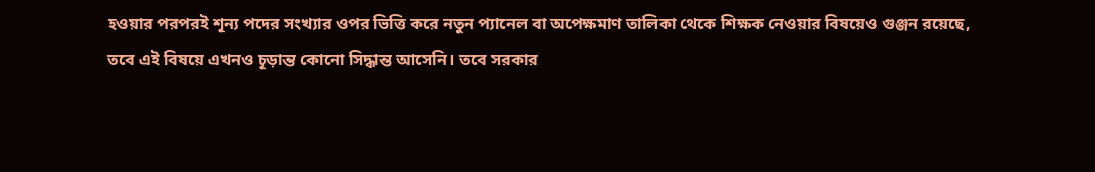হওয়ার পরপরই শূন্য পদের সংখ্যার ওপর ভিত্তি করে নতুন প্যানেল বা অপেক্ষমাণ তালিকা থেকে শিক্ষক নেওয়ার বিষয়েও গুঞ্জন রয়েছে, তবে এই বিষয়ে এখনও চূড়ান্ত কোনো সিদ্ধান্ত আসেনি। তবে সরকার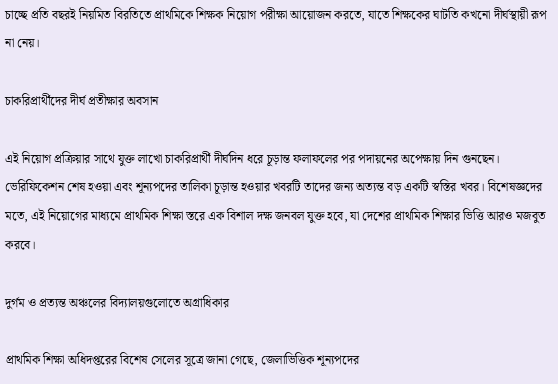চাচ্ছে প্রতি বছরই নিয়মিত বিরতিতে প্রাথমিকে শিক্ষক নিয়োগ পরীক্ষা আয়োজন করতে, যাতে শিক্ষকের ঘাটতি কখনো দীর্ঘস্থায়ী রূপ না নেয়।

চাকরিপ্রার্থীদের দীর্ঘ প্রতীক্ষার অবসান

এই নিয়োগ প্রক্রিয়ার সাথে যুক্ত লাখো চাকরিপ্রার্থী দীর্ঘদিন ধরে চূড়ান্ত ফলাফলের পর পদায়নের অপেক্ষায় দিন গুনছেন। ভেরিফিকেশন শেষ হওয়া এবং শূন্যপদের তালিকা চূড়ান্ত হওয়ার খবরটি তাদের জন্য অত্যন্ত বড় একটি স্বস্তির খবর। বিশেষজ্ঞদের মতে, এই নিয়োগের মাধ্যমে প্রাথমিক শিক্ষা স্তরে এক বিশাল দক্ষ জনবল যুক্ত হবে, যা দেশের প্রাথমিক শিক্ষার ভিত্তি আরও মজবুত করবে।

দুর্গম ও প্রত্যন্ত অঞ্চলের বিদ্যালয়গুলোতে অগ্রাধিকার

প্রাথমিক শিক্ষা অধিদপ্তরের বিশেষ সেলের সূত্রে জানা গেছে, জেলাভিত্তিক শূন্যপদের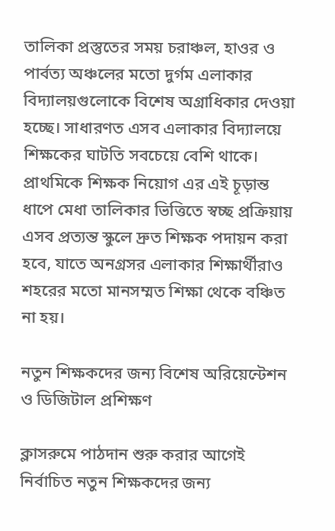তালিকা প্রস্তুতের সময় চরাঞ্চল, হাওর ও পার্বত্য অঞ্চলের মতো দুর্গম এলাকার বিদ্যালয়গুলোকে বিশেষ অগ্রাধিকার দেওয়া হচ্ছে। সাধারণত এসব এলাকার বিদ্যালয়ে শিক্ষকের ঘাটতি সবচেয়ে বেশি থাকে। প্রাথমিকে শিক্ষক নিয়োগ এর এই চূড়ান্ত ধাপে মেধা তালিকার ভিত্তিতে স্বচ্ছ প্রক্রিয়ায় এসব প্রত্যন্ত স্কুলে দ্রুত শিক্ষক পদায়ন করা হবে, যাতে অনগ্রসর এলাকার শিক্ষার্থীরাও শহরের মতো মানসম্মত শিক্ষা থেকে বঞ্চিত না হয়।

নতুন শিক্ষকদের জন্য বিশেষ অরিয়েন্টেশন ও ডিজিটাল প্রশিক্ষণ

ক্লাসরুমে পাঠদান শুরু করার আগেই নির্বাচিত নতুন শিক্ষকদের জন্য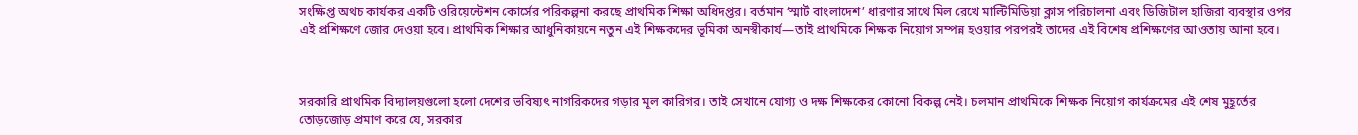সংক্ষিপ্ত অথচ কার্যকর একটি ওরিয়েন্টেশন কোর্সের পরিকল্পনা করছে প্রাথমিক শিক্ষা অধিদপ্তর। বর্তমান ‘স্মার্ট বাংলাদেশ’ ধারণার সাথে মিল রেখে মাল্টিমিডিয়া ক্লাস পরিচালনা এবং ডিজিটাল হাজিরা ব্যবস্থার ওপর এই প্রশিক্ষণে জোর দেওয়া হবে। প্রাথমিক শিক্ষার আধুনিকায়নে নতুন এই শিক্ষকদের ভূমিকা অনস্বীকার্য—তাই প্রাথমিকে শিক্ষক নিয়োগ সম্পন্ন হওয়ার পরপরই তাদের এই বিশেষ প্রশিক্ষণের আওতায় আনা হবে।



সরকারি প্রাথমিক বিদ্যালয়গুলো হলো দেশের ভবিষ্যৎ নাগরিকদের গড়ার মূল কারিগর। তাই সেখানে যোগ্য ও দক্ষ শিক্ষকের কোনো বিকল্প নেই। চলমান প্রাথমিকে শিক্ষক নিয়োগ কার্যক্রমের এই শেষ মুহূর্তের তোড়জোড় প্রমাণ করে যে, সরকার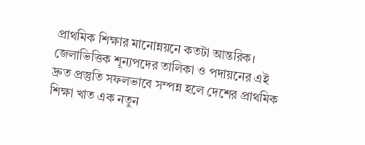প্রাথমিক শিক্ষার মানোন্নয়নে কতটা আন্তরিক। জেলাভিত্তিক শূন্যপদের তালিকা ও পদায়নের এই দ্রুত প্রস্তুতি সফলভাবে সম্পন্ন হলে দেশের প্রাথমিক শিক্ষা খাত এক নতুন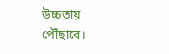উচ্চতায় পৌঁছাবে।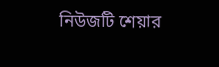নিউজটি ‍শেয়ার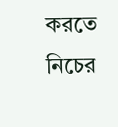করতে নিচের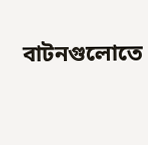বাটনগুলোতে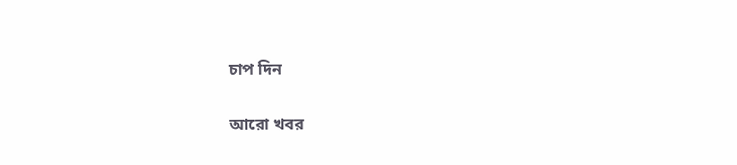চাপ দিন

আরো খবর